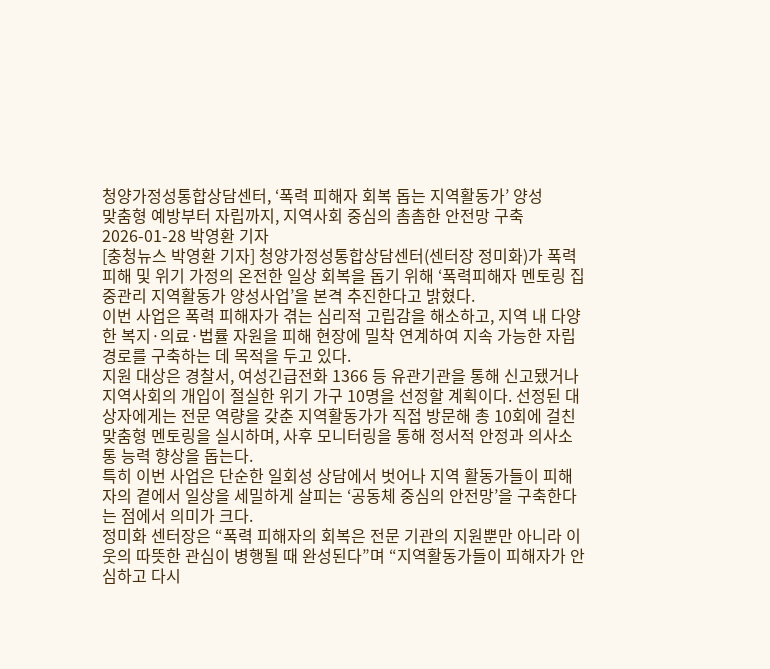청양가정성통합상담센터, ‘폭력 피해자 회복 돕는 지역활동가’ 양성
맞춤형 예방부터 자립까지, 지역사회 중심의 촘촘한 안전망 구축
2026-01-28 박영환 기자
[충청뉴스 박영환 기자] 청양가정성통합상담센터(센터장 정미화)가 폭력 피해 및 위기 가정의 온전한 일상 회복을 돕기 위해 ‘폭력피해자 멘토링 집중관리 지역활동가 양성사업’을 본격 추진한다고 밝혔다.
이번 사업은 폭력 피해자가 겪는 심리적 고립감을 해소하고, 지역 내 다양한 복지·의료·법률 자원을 피해 현장에 밀착 연계하여 지속 가능한 자립 경로를 구축하는 데 목적을 두고 있다.
지원 대상은 경찰서, 여성긴급전화 1366 등 유관기관을 통해 신고됐거나 지역사회의 개입이 절실한 위기 가구 10명을 선정할 계획이다. 선정된 대상자에게는 전문 역량을 갖춘 지역활동가가 직접 방문해 총 10회에 걸친 맞춤형 멘토링을 실시하며, 사후 모니터링을 통해 정서적 안정과 의사소통 능력 향상을 돕는다.
특히 이번 사업은 단순한 일회성 상담에서 벗어나 지역 활동가들이 피해자의 곁에서 일상을 세밀하게 살피는 ‘공동체 중심의 안전망’을 구축한다는 점에서 의미가 크다.
정미화 센터장은 “폭력 피해자의 회복은 전문 기관의 지원뿐만 아니라 이웃의 따뜻한 관심이 병행될 때 완성된다”며 “지역활동가들이 피해자가 안심하고 다시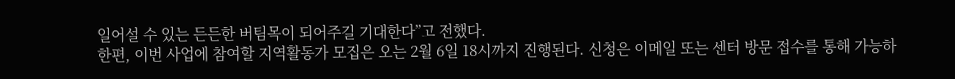일어설 수 있는 든든한 버팀목이 되어주길 기대한다”고 전했다.
한편, 이번 사업에 참여할 지역활동가 모집은 오는 2월 6일 18시까지 진행된다. 신청은 이메일 또는 센터 방문 접수를 통해 가능하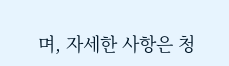며, 자세한 사항은 청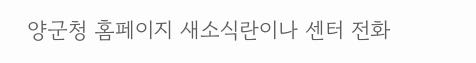양군청 홈페이지 새소식란이나 센터 전화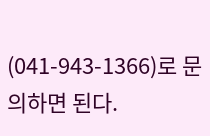(041-943-1366)로 문의하면 된다.